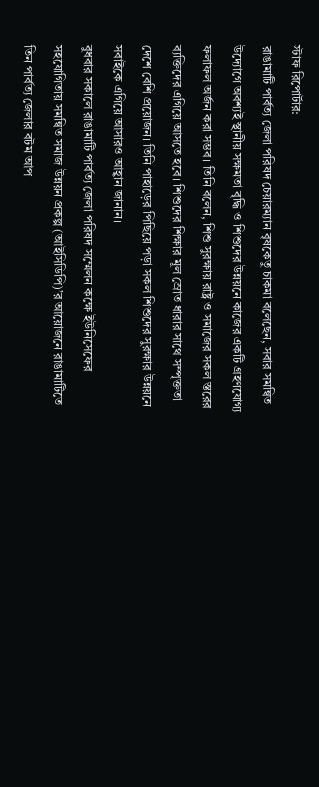স্টাফ রিপোর্টার:
রাঙামাটি পার্বত্য জেলা পরিষদ চেয়ারম্যান বৃষকেতু চাকমা বলেছেন, সবার সমন্বিত উদ্যোগে অবশ্যই স্থানীয় সক্ষমতা বৃদ্ধি ও শিশুদের উন্নয়নে কাজের একটি গ্রহণযোগ্য ফলাফল অর্জন করা সম্ভব। তিনি বলেন, শিশু সুরক্ষায় রাষ্ট্র ও সমাজের সকল স্তরের ব্যক্তিদের এগিয়ে আসতে হবে। শিশুদের শিক্ষার মূল স্রোত ধারার সাথে সম্পৃক্ততা দেশে বেশি প্রয়োজন। তিনি পাহাড়ের পিছিয়ে পড়া সকল শিশুদের সুরক্ষার উন্নয়নে সবাইকে এগিয়ে আসারও আহ্বান জানান।
বুধবার সকালে রাঙামাটি পার্বত্য জেলা পরিষদ সম্মেলন কক্ষে ইউনিসেফের সহযোগিতায় সমন্বিত সমাজ উন্নয়ন প্রকল্প (আইসিডিপি)’র আয়োজনে রাঙামাটিতে তিন পার্বত্য জেলার বটম আপ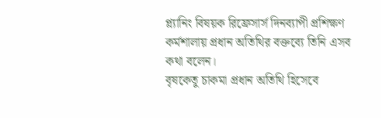প্ল্যানিং বিষয়ক রিফ্রেসার্স দিনব্যাপী প্রশিক্ষণ কর্মশালায় প্রধান অতিথির বক্তব্যে তিনি এসব কথা বলেন।
বৃষকেতু চাকমা প্রধান অতিথি হিসেবে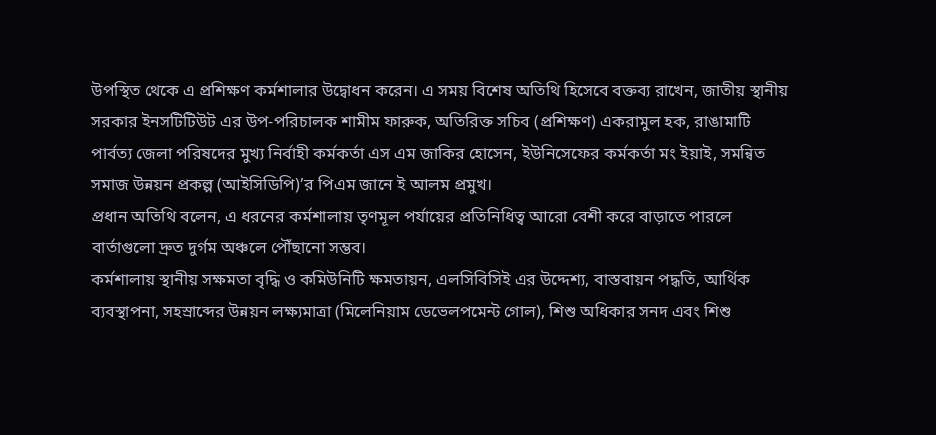উপস্থিত থেকে এ প্রশিক্ষণ কর্মশালার উদ্বোধন করেন। এ সময় বিশেষ অতিথি হিসেবে বক্তব্য রাখেন, জাতীয় স্থানীয় সরকার ইনসটিটিউট এর উপ-পরিচালক শামীম ফারুক, অতিরিক্ত সচিব (প্রশিক্ষণ) একরামুল হক, রাঙামাটি পার্বত্য জেলা পরিষদের মুখ্য নির্বাহী কর্মকর্তা এস এম জাকির হোসেন, ইউনিসেফের কর্মকর্তা মং ইয়াই, সমন্বিত সমাজ উন্নয়ন প্রকল্প (আইসিডিপি)’র পিএম জানে ই আলম প্রমুখ।
প্রধান অতিথি বলেন, এ ধরনের কর্মশালায় তৃণমূল পর্যায়ের প্রতিনিধিত্ব আরো বেশী করে বাড়াতে পারলে বার্তাগুলো দ্রুত দুর্গম অঞ্চলে পৌঁছানো সম্ভব।
কর্মশালায় স্থানীয় সক্ষমতা বৃদ্ধি ও কমিউনিটি ক্ষমতায়ন, এলসিবিসিই এর উদ্দেশ্য, বাস্তবায়ন পদ্ধতি, আর্থিক ব্যবস্থাপনা, সহস্রাব্দের উন্নয়ন লক্ষ্যমাত্রা (মিলেনিয়াম ডেভেলপমেন্ট গোল), শিশু অধিকার সনদ এবং শিশু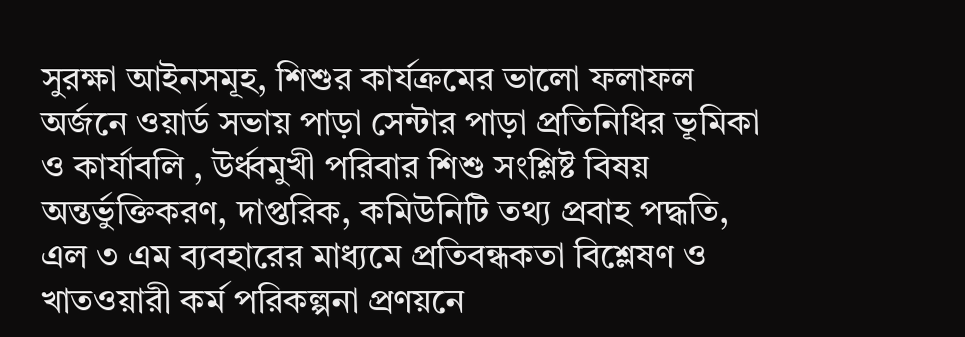সুরক্ষা আইনসমূহ, শিশুর কার্যক্রমের ভালো ফলাফল অর্জনে ওয়ার্ড সভায় পাড়া সেন্টার পাড়া প্রতিনিধির ভূমিকা ও কার্যাবলি , উর্ধ্বমুখী পরিবার শিশু সংশ্লিষ্ট বিষয় অন্তর্ভুক্তিকরণ, দাপ্তরিক, কমিউনিটি তথ্য প্রবাহ পদ্ধতি, এল ৩ এম ব্যবহারের মাধ্যমে প্রতিবন্ধকতা বিশ্লেষণ ও খাতওয়ারী কর্ম পরিকল্পনা প্রণয়নে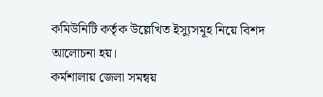কমিউনিটি কর্তৃক উল্লেখিত ইস্যুসমূহ নিয়ে বিশদ আলোচনা হয়।
কর্মশালায় জেলা সমন্বয়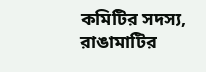কমিটির সদস্য, রাঙামাটির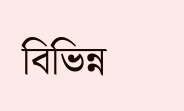বিভিন্ন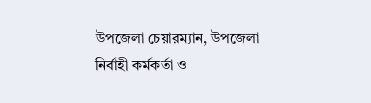উপজেলা চেয়ারম্যান, উপজেলা নির্বাহী কর্মকর্তা ও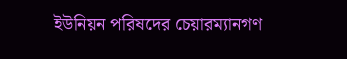ইউনিয়ন পরিষদের চেয়ারম্যানগণ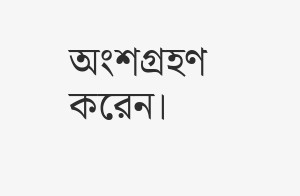অংশগ্রহণ করেন।